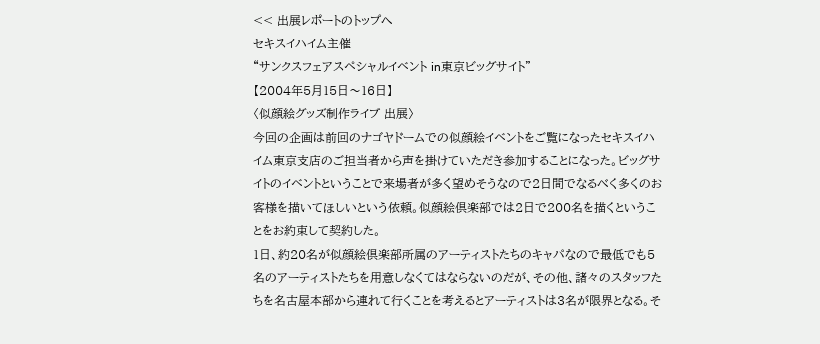<< 出展レポートのトップへ
セキスイハイム主催
“サンクスフェアスペシャルイベント in東京ビッグサイト”
【2004年5月15日〜16日】
〈似顔絵グッズ制作ライブ 出展〉
今回の企画は前回のナゴヤドームでの似顔絵イベントをご覧になったセキスイハイム東京支店のご担当者から声を掛けていただき参加することになった。ビッグサイトのイベントということで来場者が多く望めそうなので2日間でなるべく多くのお客様を描いてほしいという依頼。似顔絵倶楽部では2日で200名を描くということをお約束して契約した。
1日、約20名が似顔絵倶楽部所属のアーティストたちのキャパなので最低でも5名のアーティストたちを用意しなくてはならないのだが、その他、諸々のスタッフたちを名古屋本部から連れて行くことを考えるとアーティストは3名が限界となる。そ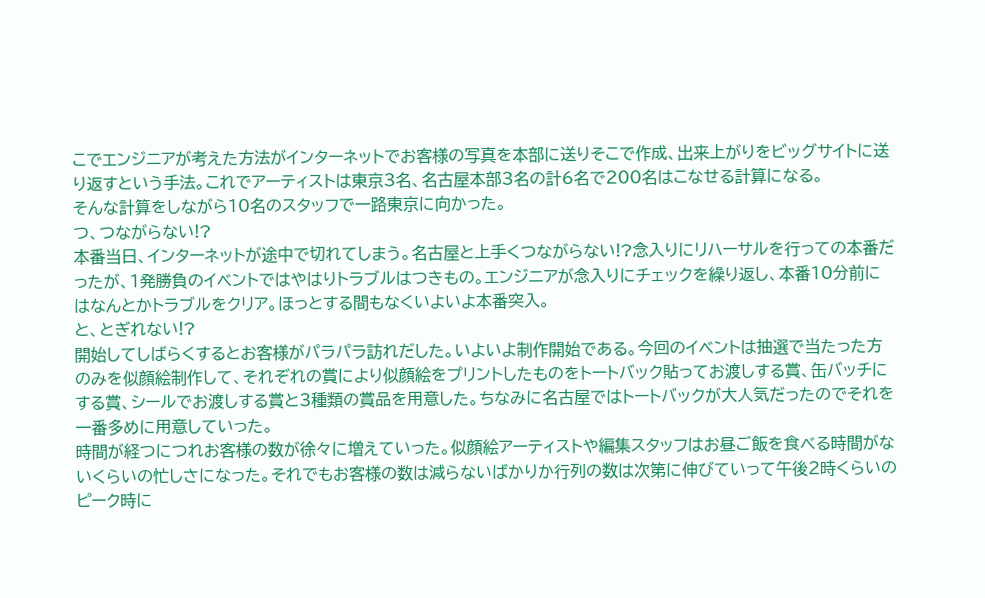こでエンジニアが考えた方法がインターネットでお客様の写真を本部に送りそこで作成、出来上がりをビッグサイトに送り返すという手法。これでアーティストは東京3名、名古屋本部3名の計6名で200名はこなせる計算になる。
そんな計算をしながら10名のスタッフで一路東京に向かった。
つ、つながらない!?
本番当日、インターネットが途中で切れてしまう。名古屋と上手くつながらない!?念入りにリハーサルを行っての本番だったが、1発勝負のイベントではやはりトラブルはつきもの。エンジニアが念入りにチェックを繰り返し、本番10分前にはなんとかトラブルをクリア。ほっとする間もなくいよいよ本番突入。
と、とぎれない!?
開始してしばらくするとお客様がパラパラ訪れだした。いよいよ制作開始である。今回のイベントは抽選で当たった方のみを似顔絵制作して、それぞれの賞により似顔絵をプリントしたものをトートバック貼ってお渡しする賞、缶バッチにする賞、シールでお渡しする賞と3種類の賞品を用意した。ちなみに名古屋ではトートバックが大人気だったのでそれを一番多めに用意していった。
時間が経つにつれお客様の数が徐々に増えていった。似顔絵アーティストや編集スタッフはお昼ご飯を食べる時間がないくらいの忙しさになった。それでもお客様の数は減らないばかりか行列の数は次第に伸びていって午後2時くらいのピーク時に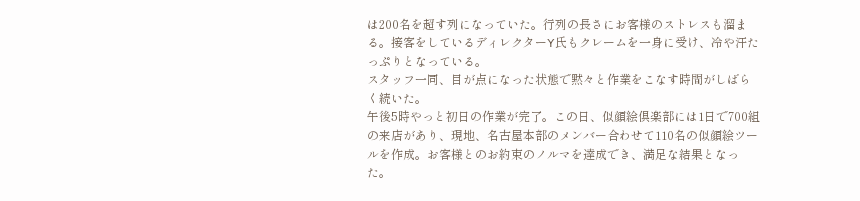は200名を超す列になっていた。行列の長さにお客様のストレスも溜まる。接客をしているディレクターY氏もクレームを一身に受け、冷や汗たっぷりとなっている。
スタッフ一同、目が点になった状態で黙々と作業をこなす時間がしばらく続いた。
午後5時やっと初日の作業が完了。この日、似顔絵倶楽部には1日で700組の来店があり、現地、名古屋本部のメンバー合わせて110名の似顔絵ツールを作成。お客様とのお約束のノルマを達成でき、満足な結果となった。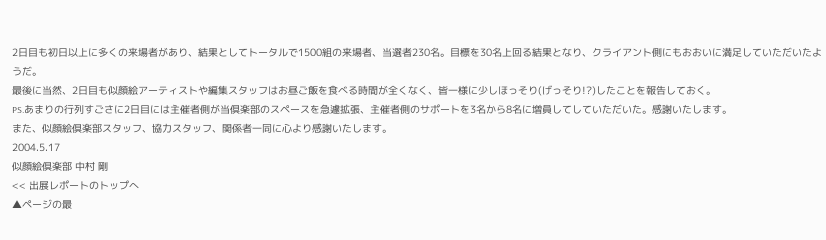2日目も初日以上に多くの来場者があり、結果としてトータルで1500組の来場者、当選者230名。目標を30名上回る結果となり、クライアント側にもおおいに満足していただいたようだ。
最後に当然、2日目も似顔絵アーティストや編集スタッフはお昼ご飯を食べる時間が全くなく、皆一様に少しほっそり(げっそり!?)したことを報告しておく。
PS.あまりの行列すごさに2日目には主催者側が当倶楽部のスペースを急遽拡張、主催者側のサポートを3名から8名に増員してしていただいた。感謝いたします。
また、似顔絵倶楽部スタッフ、協力スタッフ、関係者一同に心より感謝いたします。
2004.5.17
似顔絵倶楽部 中村 剛
<< 出展レポートのトップへ
▲ページの最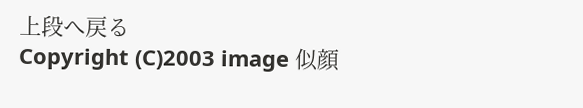上段へ戻る
Copyright (C)2003 image 似顔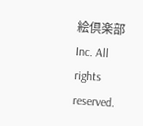絵倶楽部 Inc. All rights reserved.